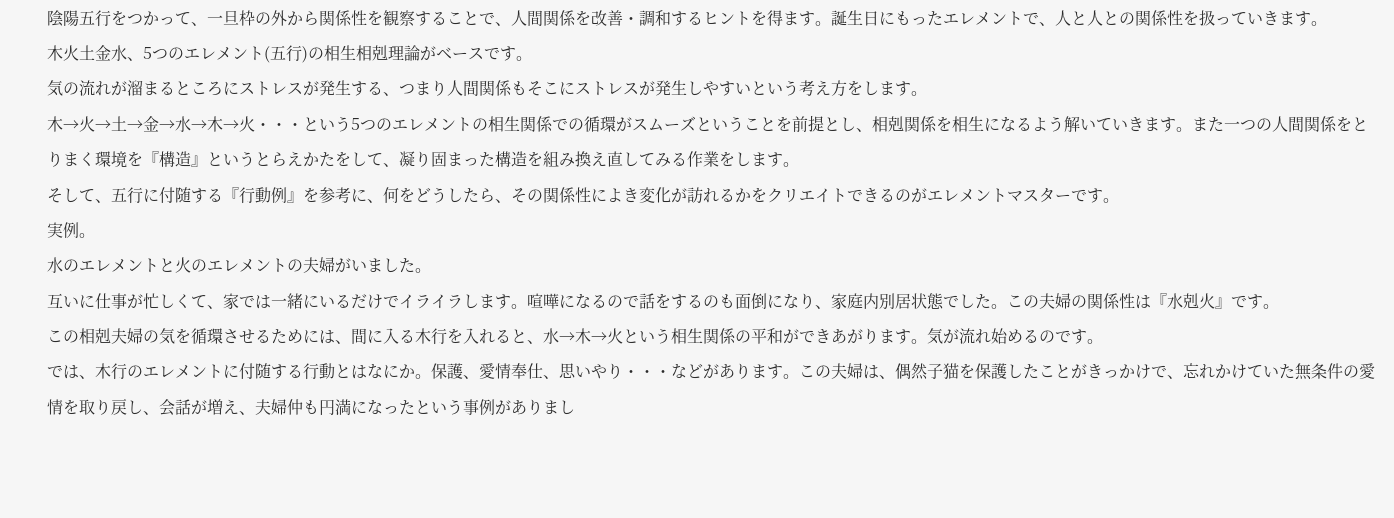陰陽五行をつかって、一旦枠の外から関係性を観察することで、人間関係を改善・調和するヒントを得ます。誕生日にもったエレメントで、人と人との関係性を扱っていきます。
木火土金水、5つのエレメント(五行)の相生相剋理論がベースです。
気の流れが溜まるところにストレスが発生する、つまり人間関係もそこにストレスが発生しやすいという考え方をします。
木→火→土→金→水→木→火・・・という5つのエレメントの相生関係での循環がスムーズということを前提とし、相剋関係を相生になるよう解いていきます。また一つの人間関係をとりまく環境を『構造』というとらえかたをして、凝り固まった構造を組み換え直してみる作業をします。
そして、五行に付随する『行動例』を参考に、何をどうしたら、その関係性によき変化が訪れるかをクリエイトできるのがエレメントマスターです。
実例。
水のエレメントと火のエレメントの夫婦がいました。
互いに仕事が忙しくて、家では一緒にいるだけでイライラします。喧嘩になるので話をするのも面倒になり、家庭内別居状態でした。この夫婦の関係性は『水剋火』です。
この相剋夫婦の気を循環させるためには、間に入る木行を入れると、水→木→火という相生関係の平和ができあがります。気が流れ始めるのです。
では、木行のエレメントに付随する行動とはなにか。保護、愛情奉仕、思いやり・・・などがあります。この夫婦は、偶然子猫を保護したことがきっかけで、忘れかけていた無条件の愛情を取り戻し、会話が増え、夫婦仲も円満になったという事例がありまし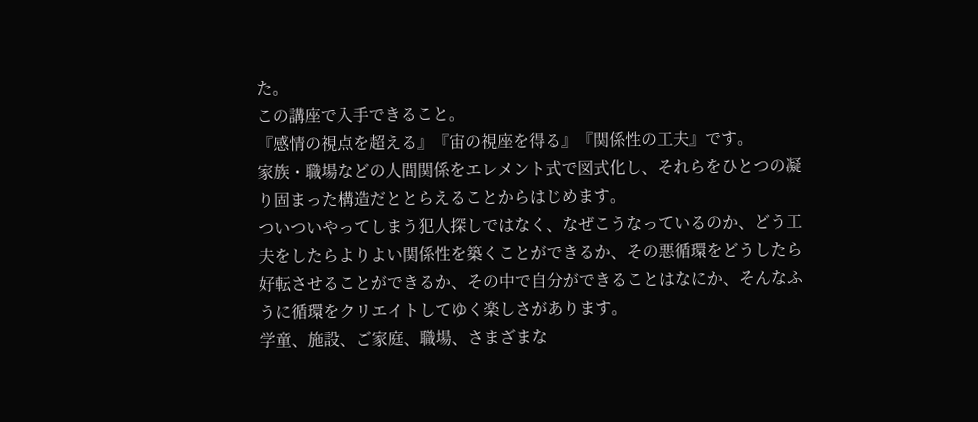た。
この講座で入手できること。
『感情の視点を超える』『宙の視座を得る』『関係性の工夫』です。
家族・職場などの人間関係をエレメント式で図式化し、それらをひとつの凝り固まった構造だととらえることからはじめます。
ついついやってしまう犯人探しではなく、なぜこうなっているのか、どう工夫をしたらよりよい関係性を築くことができるか、その悪循環をどうしたら好転させることができるか、その中で自分ができることはなにか、そんなふうに循環をクリエイトしてゆく楽しさがあります。
学童、施設、ご家庭、職場、さまざまな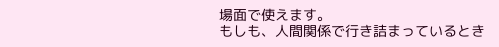場面で使えます。
もしも、人間関係で行き詰まっているとき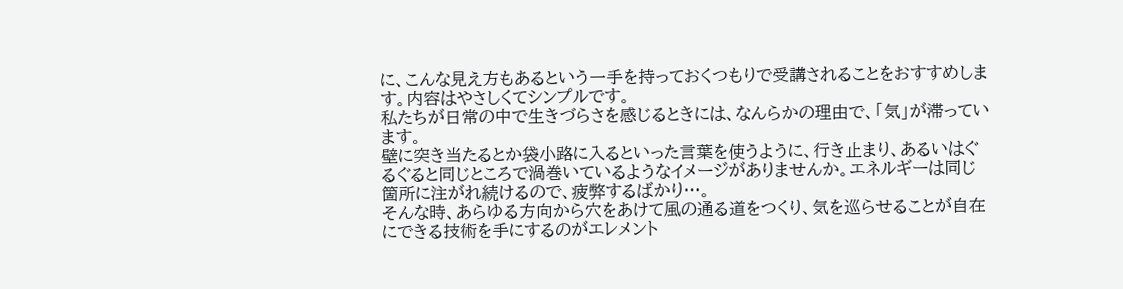に、こんな見え方もあるという一手を持っておくつもりで受講されることをおすすめします。内容はやさしくてシンプルです。
私たちが日常の中で生きづらさを感じるときには、なんらかの理由で、「気」が滞っています。
壁に突き当たるとか袋小路に入るといった言葉を使うように、行き止まり、あるいはぐるぐると同じところで渦巻いているようなイメージがありませんか。エネルギーは同じ箇所に注がれ続けるので、疲弊するばかり…。
そんな時、あらゆる方向から穴をあけて風の通る道をつくり、気を巡らせることが自在にできる技術を手にするのがエレメント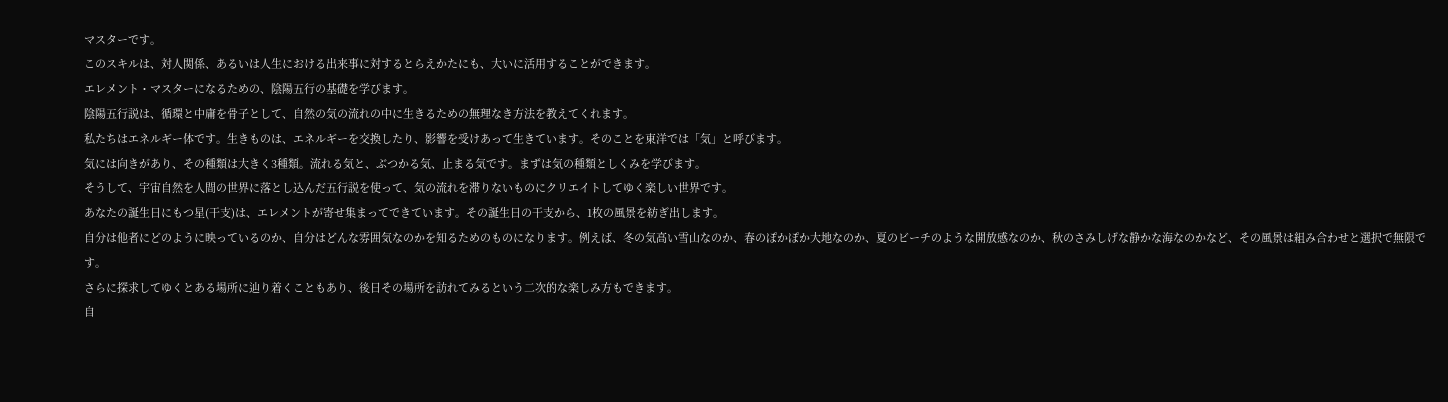マスターです。
このスキルは、対人関係、あるいは人生における出来事に対するとらえかたにも、大いに活用することができます。
エレメント・マスターになるための、陰陽五行の基礎を学びます。
陰陽五行説は、循環と中庸を骨子として、自然の気の流れの中に生きるための無理なき方法を教えてくれます。
私たちはエネルギー体です。生きものは、エネルギーを交換したり、影響を受けあって生きています。そのことを東洋では「気」と呼びます。
気には向きがあり、その種類は大きく3種類。流れる気と、ぶつかる気、止まる気です。まずは気の種類としくみを学びます。
そうして、宇宙自然を人間の世界に落とし込んだ五行説を使って、気の流れを滞りないものにクリエイトしてゆく楽しい世界です。
あなたの誕生日にもつ星(干支)は、エレメントが寄せ集まってできています。その誕生日の干支から、1枚の風景を紡ぎ出します。
自分は他者にどのように映っているのか、自分はどんな雰囲気なのかを知るためのものになります。例えば、冬の気高い雪山なのか、春のぽかぽか大地なのか、夏のビーチのような開放感なのか、秋のさみしげな静かな海なのかなど、その風景は組み合わせと選択で無限です。
さらに探求してゆくとある場所に辿り着くこともあり、後日その場所を訪れてみるという二次的な楽しみ方もできます。
自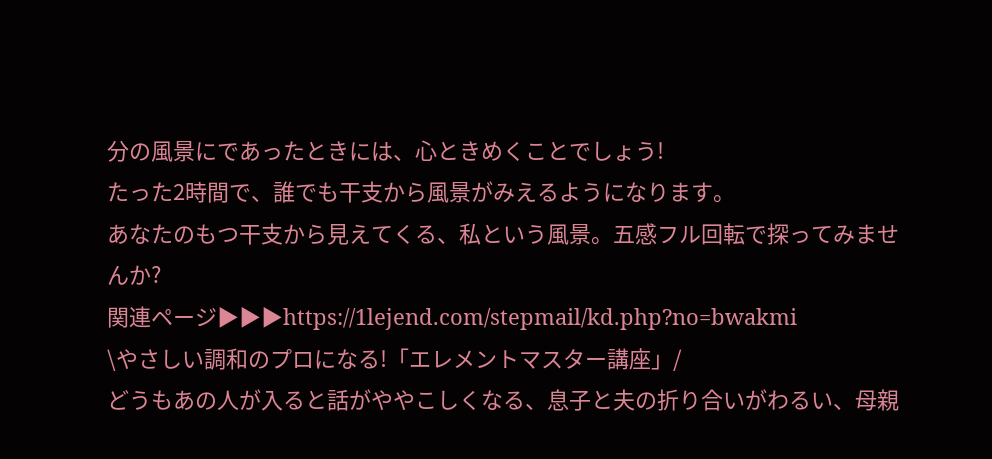分の風景にであったときには、心ときめくことでしょう!
たった2時間で、誰でも干支から風景がみえるようになります。
あなたのもつ干支から見えてくる、私という風景。五感フル回転で探ってみませんか?
関連ページ▶▶▶https://1lejend.com/stepmail/kd.php?no=bwakmi
\やさしい調和のプロになる!「エレメントマスター講座」/
どうもあの人が入ると話がややこしくなる、息子と夫の折り合いがわるい、母親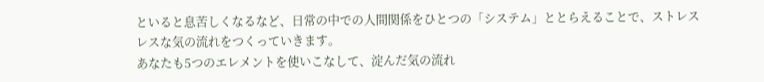といると息苦しくなるなど、日常の中での人間関係をひとつの「システム」ととらえることで、ストレスレスな気の流れをつくっていきます。
あなたも5つのエレメントを使いこなして、淀んだ気の流れ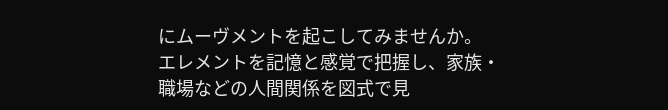にムーヴメントを起こしてみませんか。
エレメントを記憶と感覚で把握し、家族・職場などの人間関係を図式で見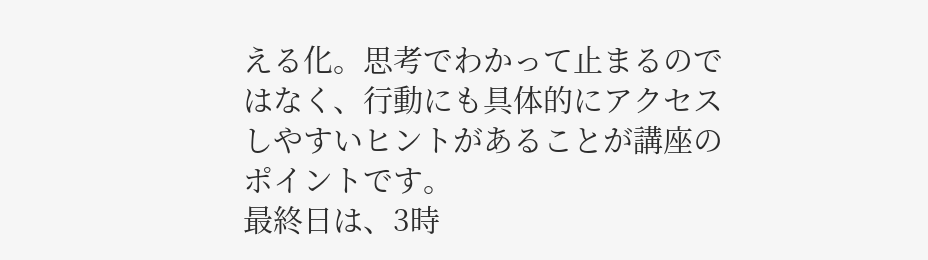える化。思考でわかって止まるのではなく、行動にも具体的にアクセスしやすいヒントがあることが講座のポイントです。
最終日は、3時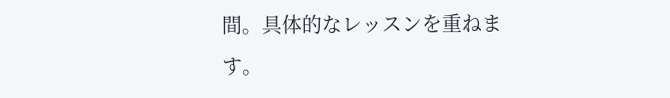間。具体的なレッスンを重ねます。